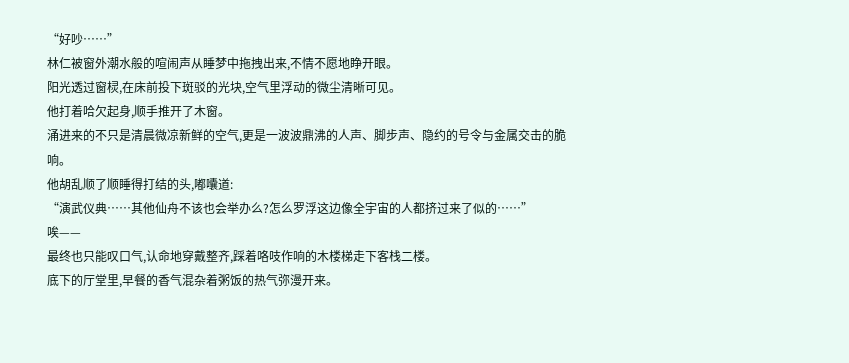“好吵……”
林仁被窗外潮水般的喧闹声从睡梦中拖拽出来,不情不愿地睁开眼。
阳光透过窗棂,在床前投下斑驳的光块,空气里浮动的微尘清晰可见。
他打着哈欠起身,顺手推开了木窗。
涌进来的不只是清晨微凉新鲜的空气,更是一波波鼎沸的人声、脚步声、隐约的号令与金属交击的脆响。
他胡乱顺了顺睡得打结的头,嘟囔道:
“演武仪典……其他仙舟不该也会举办么?怎么罗浮这边像全宇宙的人都挤过来了似的……”
唉——
最终也只能叹口气,认命地穿戴整齐,踩着咯吱作响的木楼梯走下客栈二楼。
底下的厅堂里,早餐的香气混杂着粥饭的热气弥漫开来。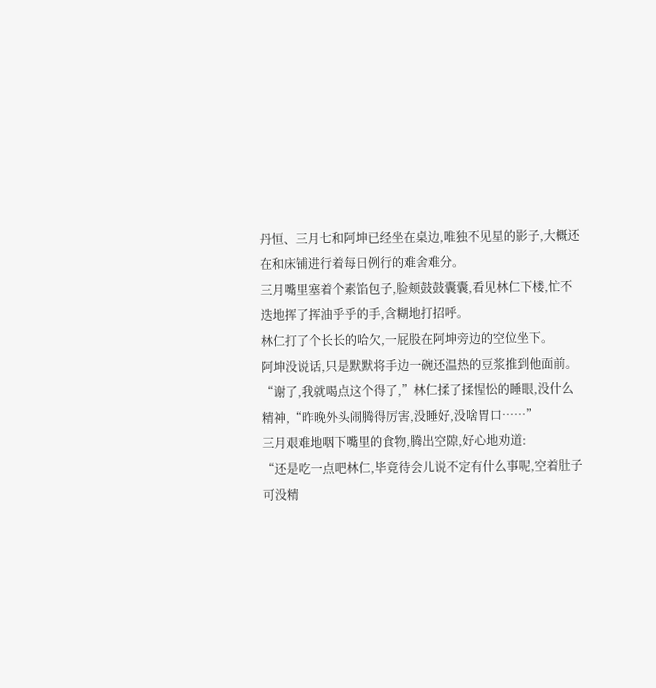丹恒、三月七和阿坤已经坐在桌边,唯独不见星的影子,大概还在和床铺进行着每日例行的难舍难分。
三月嘴里塞着个素馅包子,脸颊鼓鼓囊囊,看见林仁下楼,忙不迭地挥了挥油乎乎的手,含糊地打招呼。
林仁打了个长长的哈欠,一屁股在阿坤旁边的空位坐下。
阿坤没说话,只是默默将手边一碗还温热的豆浆推到他面前。
“谢了,我就喝点这个得了,”林仁揉了揉惺忪的睡眼,没什么精神,“昨晚外头闹腾得厉害,没睡好,没啥胃口……”
三月艰难地咽下嘴里的食物,腾出空隙,好心地劝道:
“还是吃一点吧林仁,毕竟待会儿说不定有什么事呢,空着肚子可没精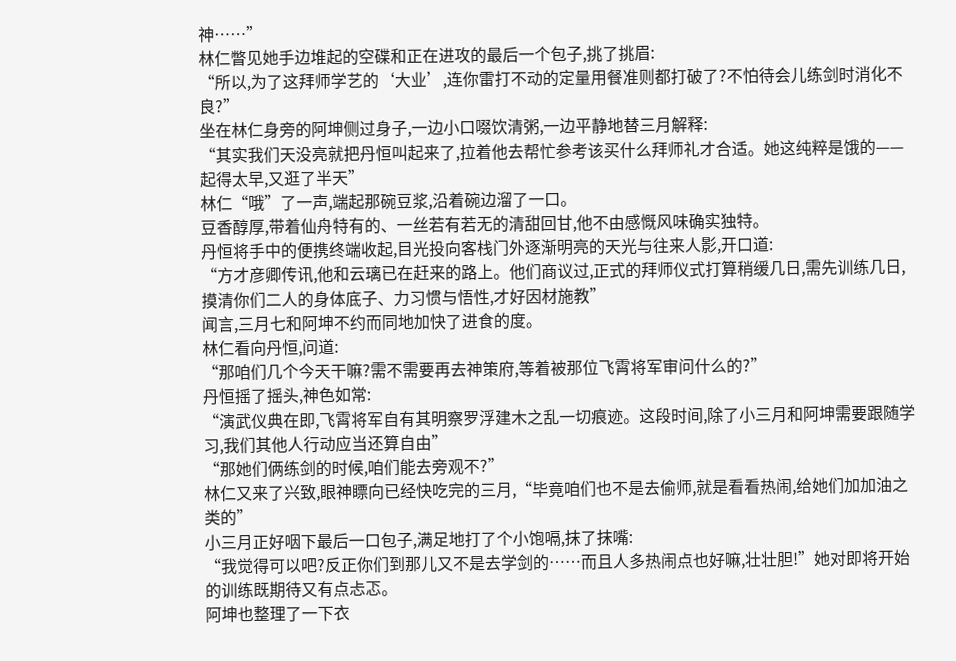神……”
林仁瞥见她手边堆起的空碟和正在进攻的最后一个包子,挑了挑眉:
“所以,为了这拜师学艺的‘大业’,连你雷打不动的定量用餐准则都打破了?不怕待会儿练剑时消化不良?”
坐在林仁身旁的阿坤侧过身子,一边小口啜饮清粥,一边平静地替三月解释:
“其实我们天没亮就把丹恒叫起来了,拉着他去帮忙参考该买什么拜师礼才合适。她这纯粹是饿的——起得太早,又逛了半天”
林仁“哦”了一声,端起那碗豆浆,沿着碗边溜了一口。
豆香醇厚,带着仙舟特有的、一丝若有若无的清甜回甘,他不由感慨风味确实独特。
丹恒将手中的便携终端收起,目光投向客栈门外逐渐明亮的天光与往来人影,开口道:
“方才彦卿传讯,他和云璃已在赶来的路上。他们商议过,正式的拜师仪式打算稍缓几日,需先训练几日,摸清你们二人的身体底子、力习惯与悟性,才好因材施教”
闻言,三月七和阿坤不约而同地加快了进食的度。
林仁看向丹恒,问道:
“那咱们几个今天干嘛?需不需要再去神策府,等着被那位飞霄将军审问什么的?”
丹恒摇了摇头,神色如常:
“演武仪典在即,飞霄将军自有其明察罗浮建木之乱一切痕迹。这段时间,除了小三月和阿坤需要跟随学习,我们其他人行动应当还算自由”
“那她们俩练剑的时候,咱们能去旁观不?”
林仁又来了兴致,眼神瞟向已经快吃完的三月,“毕竟咱们也不是去偷师,就是看看热闹,给她们加加油之类的”
小三月正好咽下最后一口包子,满足地打了个小饱嗝,抹了抹嘴:
“我觉得可以吧?反正你们到那儿又不是去学剑的……而且人多热闹点也好嘛,壮壮胆!”她对即将开始的训练既期待又有点忐忑。
阿坤也整理了一下衣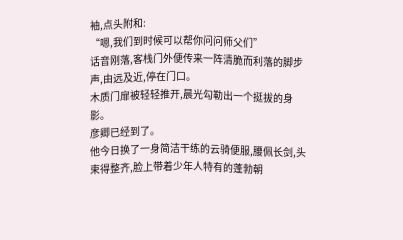袖,点头附和:
“嗯,我们到时候可以帮你问问师父们”
话音刚落,客栈门外便传来一阵清脆而利落的脚步声,由远及近,停在门口。
木质门扉被轻轻推开,晨光勾勒出一个挺拔的身影。
彦卿已经到了。
他今日换了一身简洁干练的云骑便服,腰佩长剑,头束得整齐,脸上带着少年人特有的蓬勃朝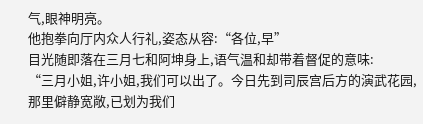气,眼神明亮。
他抱拳向厅内众人行礼,姿态从容:“各位,早”
目光随即落在三月七和阿坤身上,语气温和却带着督促的意味:
“三月小姐,许小姐,我们可以出了。今日先到司辰宫后方的演武花园,那里僻静宽敞,已划为我们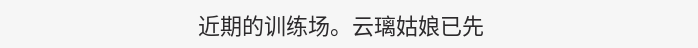近期的训练场。云璃姑娘已先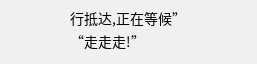行抵达,正在等候”
“走走走!”